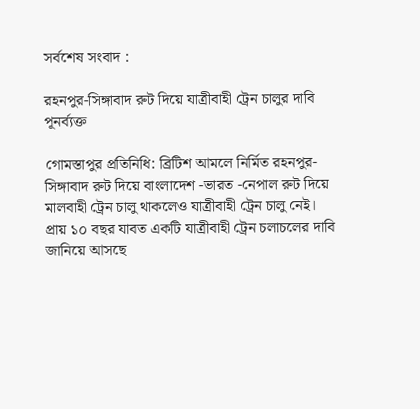সর্বশেষ সংবাদ :

রহনপুর-সিঙ্গাবাদ রুট দিয়ে যাত্রীবাহী ট্রেন চালুর দাবি পূনর্ব্যক্ত

গোমস্তাপুর প্রতিনিধি: ব্রিটিশ আমলে নির্মিত রহনপুর-সিঙ্গাবাদ রুট দিয়ে বাংলাদেশ -ভারত -নেপাল রুট দিয়ে মালবাহী ট্রেন চালু থাকলেও যাত্রীবাহী ট্রেন চালু নেই।
প্রায় ১০ বছর যাবত একটি যাত্রীবাহী ট্রেন চলাচলের দাবি জানিয়ে আসছে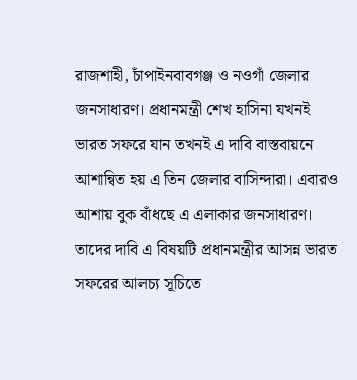রাজশাহী, চাঁপাইনবাবগঞ্জ ও নওগাঁ জেলার জনসাধারণ। প্রধানমন্ত্রী শেখ হাসিনা যখনই ভারত সফরে যান তখনই এ দাবি বাস্তবায়নে আশান্বিত হয় এ তিন জেলার বাসিন্দারা। এবারও আশায় বুক বাঁধছে এ এলাকার জনসাধারণ। তাদের দাবি এ বিষয়টি প্রধানমন্ত্রীর আসন্ন ভারত সফরের আলচ্য সূচিতে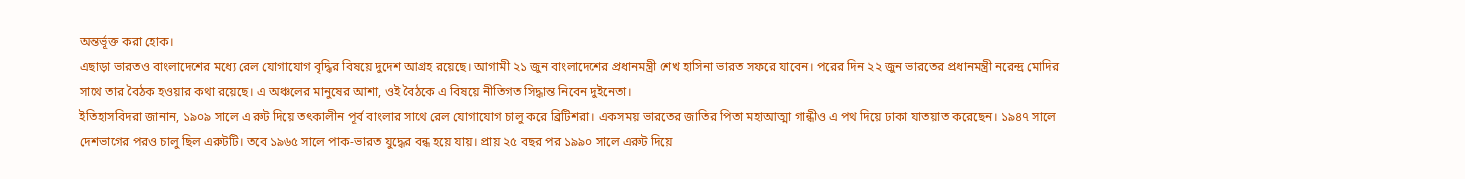অন্তর্ভূক্ত করা হোক।
এছাড়া ভারতও বাংলাদেশের মধ্যে রেল যোগাযোগ বৃদ্ধির বিষয়ে দুদেশ আগ্রহ রয়েছে। আগামী ২১ জুন বাংলাদেশের প্রধানমন্ত্রী শেখ হাসিনা ভারত সফরে যাবেন। পরের দিন ২২ জুন ভারতের প্রধানমন্ত্রী নরেন্দ্র মোদির সাথে তার বৈঠক হওয়ার কথা রয়েছে। এ অঞ্চলের মানুষের আশা, ওই বৈঠকে এ বিষয়ে নীতিগত সিদ্ধান্ত নিবেন দুইনেতা।
ইতিহাসবিদরা জানান, ১৯০৯ সালে এ রুট দিয়ে তৎকালীন পূর্ব বাংলার সাথে রেল যোগাযোগ চালু করে ব্রিটিশরা। একসময় ভারতের জাতির পিতা মহাআত্মা গান্ধীও এ পথ দিয়ে ঢাকা যাতয়াত করেছেন। ১৯৪৭ সালে দেশভাগের পরও চালু ছিল এরুটটি। তবে ১৯৬৫ সালে পাক-ভারত যুদ্ধের বন্ধ হয়ে যায়। প্রায় ২৫ বছর পর ১৯৯০ সালে এরুট দিয়ে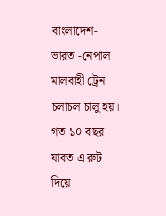বাংলাদেশ-ভারত -নেপাল মালবাহী ট্রেন চলাচল চালু হয়। গত ১০ বছর যাবত এ রুট দিয়ে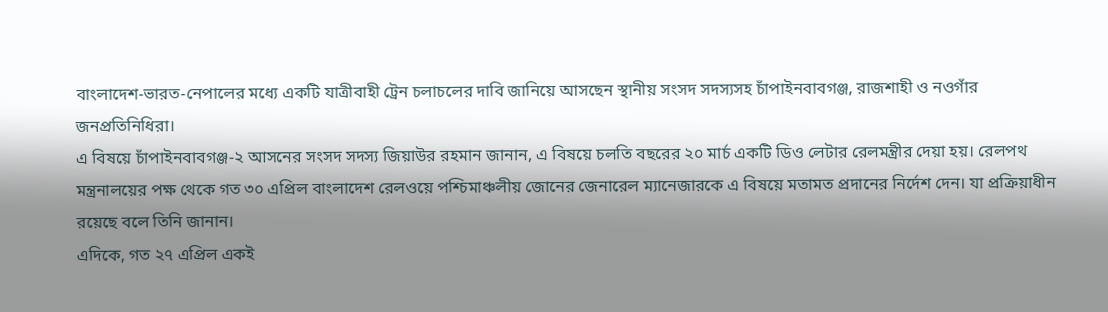বাংলাদেশ-ভারত-নেপালের মধ্যে একটি যাত্রীবাহী ট্রেন চলাচলের দাবি জানিয়ে আসছেন স্থানীয় সংসদ সদস্যসহ চাঁপাইনবাবগঞ্জ, রাজশাহী ও নওগাঁর জনপ্রতিনিধিরা।
এ বিষয়ে চাঁপাইনবাবগঞ্জ-২ আসনের সংসদ সদস্য জিয়াউর রহমান জানান, এ বিষয়ে চলতি বছরের ২০ মার্চ একটি ডিও লেটার রেলমন্ত্রীর দেয়া হয়। রেলপথ মন্ত্রনালয়ের পক্ষ থেকে গত ৩০ এপ্রিল বাংলাদেশ রেলওয়ে পশ্চিমাঞ্চলীয় জোনের জেনারেল ম্যানেজারকে এ বিষয়ে মতামত প্রদানের নির্দেশ দেন। যা প্রক্রিয়াধীন রয়েছে বলে তিনি জানান।
এদিকে, গত ২৭ এপ্রিল একই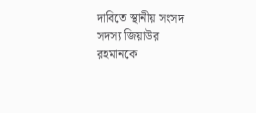দাবিতে স্থানীয় সংসদ সদস্য জিয়াউর রহমানকে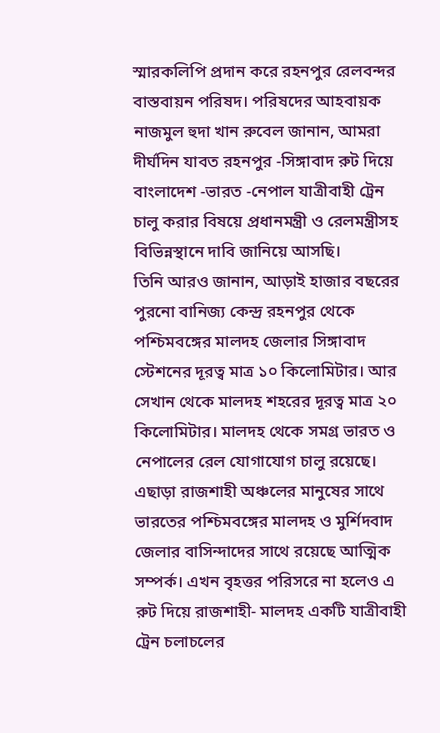স্মারকলিপি প্রদান করে রহনপুর রেলবন্দর বাস্তবায়ন পরিষদ। পরিষদের আহবায়ক নাজমুল হুদা খান রুবেল জানান, আমরা দীর্ঘদিন যাবত রহনপুর -সিঙ্গাবাদ রুট দিয়ে বাংলাদেশ -ভারত -নেপাল যাত্রীবাহী ট্রেন চালু করার বিষয়ে প্রধানমন্ত্রী ও রেলমন্ত্রীসহ বিভিন্নস্থানে দাবি জানিয়ে আসছি।
তিনি আরও জানান, আড়াই হাজার বছরের পুরনো বানিজ্য কেন্দ্র রহনপুর থেকে পশ্চিমবঙ্গের মালদহ জেলার সিঙ্গাবাদ স্টেশনের দূরত্ব মাত্র ১০ কিলোমিটার। আর সেখান থেকে মালদহ শহরের দূরত্ব মাত্র ২০ কিলোমিটার। মালদহ থেকে সমগ্র ভারত ও নেপালের রেল যোগাযোগ চালু রয়েছে।
এছাড়া রাজশাহী অঞ্চলের মানুষের সাথে ভারতের পশ্চিমবঙ্গের মালদহ ও মুর্শিদবাদ জেলার বাসিন্দাদের সাথে রয়েছে আত্মিক সম্পর্ক। এখন বৃহত্তর পরিসরে না হলেও এ রুট দিয়ে রাজশাহী- মালদহ একটি যাত্রীবাহী ট্রেন চলাচলের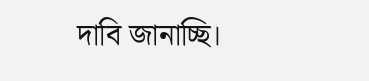দাবি জানাচ্ছি।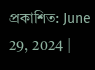প্রকাশিত: June 29, 2024 |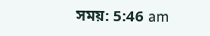সময়: 5:46 am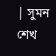| সুমন শেখ